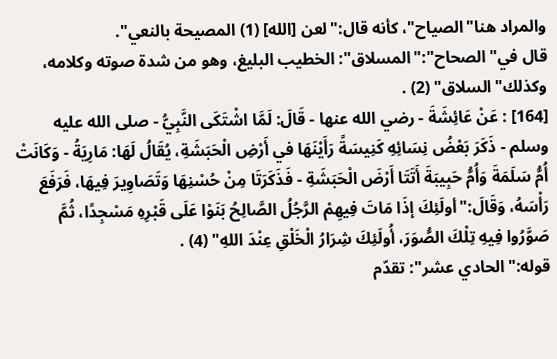والمراد هنا"الصياح"، كأنه قال:"لعن [الله] (1) المصيحة بالنعي".
قال في"الصحاح":"المسلاق": الخطيب البليغ، وهو من شدة صوته وكلامه، وكذلك"السلاق" (2) .
[164] : عَنْ عَائِشَةَ - رضي الله عنها - قَالَ: لَمَّا اشْتَكَى النَّبِيُّ - صلى الله عليه وسلم - ذَكَرَ بَعْضُ نِسَائِهِ كَنِيسَةً رَأَيْنَهَا في أَرْضِ الْحَبَشَةِ، يُقَالُ لَهَا: مَارِيَةُ - وَكَانَتْ أُمُّ سَلَمَةَ وَأُمُّ حَبِيبَةَ أَتَتَا أَرْضَ الْحَبَشَةِ - فَذَكَرَتَا مِنْ حُسْنِهَا وَتَصَاوِيرَ فِيهَا، فَرَفَعَ رَأْسَهُ، وَقَالَ:"أولَئِكَ إذَا مَاتَ فِيهِمْ الرَّجُلُ الصَّالِحُ بَنَوْا عَلَى قَبْرِهِ مَسْجِدًا، ثُمَّ صَوَّرُوا فِيهِ تِلْكَ الصُّوَرَ، أُولَئِكَ شِرَارُ الْخَلْقِ عِنْدَ اللهِ" (4) .
قوله:"الحادي عشر": تقدّم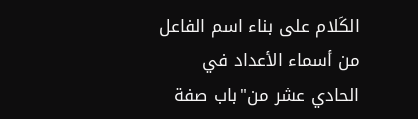الكَلام على بناء اسم الفاعل من أسماء الأعداد في الحادي عشر من"باب صفة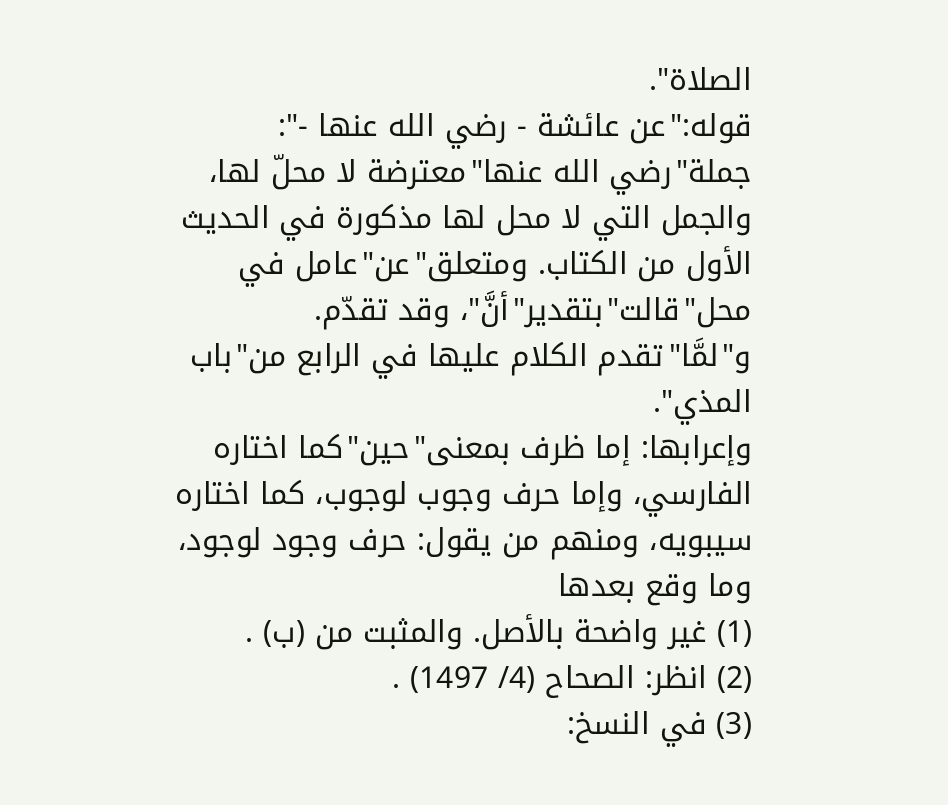الصلاة".
قوله:"عن عائشة - رضي الله عنها -": جملة"رضي الله عنها"معترضة لا محلّ لها، والجمل التي لا محل لها مذكورة في الحديث الأول من الكتاب. ومتعلق"عن"عامل في محل"قالت"بتقدير"أنَّ"، وقد تقدّم.
و"لمَّا"تقدم الكلام عليها في الرابع من"باب المذي".
وإعرابها: إما ظرف بمعنى"حين"كما اختاره الفارسي، وإما حرف وجوب لوجوب، كما اختاره سيبويه، ومنهم من يقول: حرف وجود لوجود، وما وقع بعدها
(1) غير واضحة بالأصل. والمثبت من (ب) .
(2) انظر: الصحاح (4/ 1497) .
(3) في النسخ: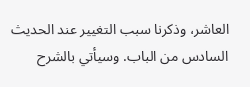العاشر، وذكرنا سبب التغيير عند الحديث السادس من الباب. وسيأتي بالشرح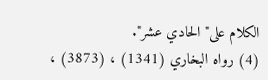الكلام على"الحادي عشر".
(4) رواه البخاري (1341) ، (3873) ،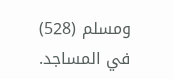ومسلم (528) في المساجد.